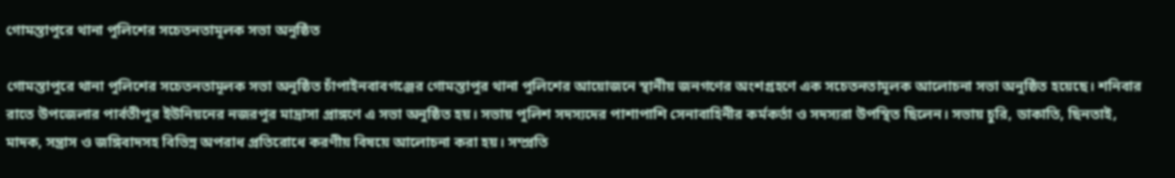গোমস্তাপুরে থানা পুলিশের সচেতনতামূলক সভা অনুষ্ঠিত

গোমস্তাপুরে থানা পুলিশের সচেতনতামূলক সভা অনুষ্ঠিত চাঁপাইনবাবগঞ্জের গোমস্তাপুর থানা পুলিশের আয়োজনে স্থানীয় জনগণের অংশগ্রহণে এক সচেতনতামূলক আলোচনা সভা অনুষ্ঠিত হয়েছে। শনিবার রাতে উপজেলার পার্বতীপুর ইউনিয়নের নজরপুর মাদ্রাসা প্রাঙ্গণে এ সভা অনুষ্ঠিত হয়। সভায় পুলিশ সদস্যদের পাশাপাশি সেনাবাহিনীর কর্মকর্তা ও সদস্যরা উপস্থিত ছিলেন। সভায় চুরি, ডাকাতি, ছিনতাই, মাদক, সন্ত্রাস ও জঙ্গিবাদসহ বিভিন্ন অপরাধ প্রতিরোধে করণীয় বিষয়ে আলোচনা করা হয়। সম্প্রতি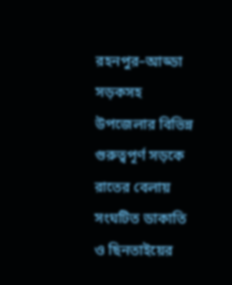রহনপুর–আড্ডা সড়কসহ উপজেলার বিভিন্ন গুরুত্বপূর্ণ সড়কে রাতের বেলায় সংঘটিত ডাকাতি ও ছিনতাইয়ের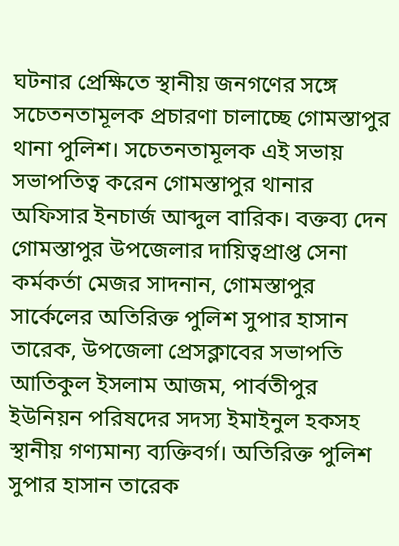ঘটনার প্রেক্ষিতে স্থানীয় জনগণের সঙ্গে সচেতনতামূলক প্রচারণা চালাচ্ছে গোমস্তাপুর থানা পুলিশ। সচেতনতামূলক এই সভায় সভাপতিত্ব করেন গোমস্তাপুর থানার অফিসার ইনচার্জ আব্দুল বারিক। বক্তব্য দেন গোমস্তাপুর উপজেলার দায়িত্বপ্রাপ্ত সেনা কর্মকর্তা মেজর সাদনান, গোমস্তাপুর সার্কেলের অতিরিক্ত পুলিশ সুপার হাসান তারেক, উপজেলা প্রেসক্লাবের সভাপতি আতিকুল ইসলাম আজম, পার্বতীপুর ইউনিয়ন পরিষদের সদস্য ইমাইনুল হকসহ স্থানীয় গণ্যমান্য ব্যক্তিবর্গ। অতিরিক্ত পুলিশ সুপার হাসান তারেক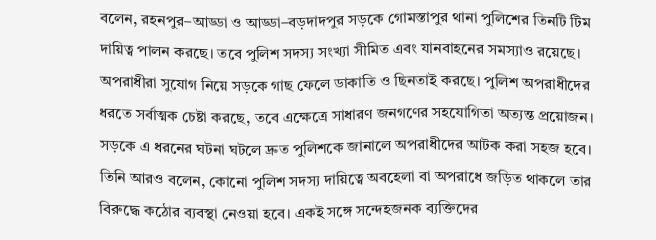বলেন, রহনপুর–আড্ডা ও আড্ডা–বড়দাদপুর সড়কে গোমস্তাপুর থানা পুলিশের তিনটি টিম দায়িত্ব পালন করছে। তবে পুলিশ সদস্য সংখ্যা সীমিত এবং যানবাহনের সমস্যাও রয়েছে। অপরাধীরা সুযোগ নিয়ে সড়কে গাছ ফেলে ডাকাতি ও ছিনতাই করছে। পুলিশ অপরাধীদের ধরতে সর্বাত্মক চেষ্টা করছে, তবে এক্ষেত্রে সাধারণ জনগণের সহযোগিতা অত্যন্ত প্রয়োজন। সড়কে এ ধরনের ঘটনা ঘটলে দ্রুত পুলিশকে জানালে অপরাধীদের আটক করা সহজ হবে। তিনি আরও বলেন, কোনো পুলিশ সদস্য দায়িত্বে অবহেলা বা অপরাধে জড়িত থাকলে তার বিরুদ্ধে কঠোর ব্যবস্থা নেওয়া হবে। একই সঙ্গে সন্দেহজনক ব্যক্তিদের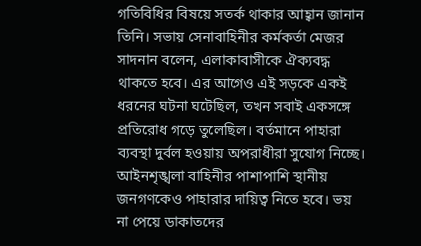গতিবিধির বিষয়ে সতর্ক থাকার আহ্বান জানান তিনি। সভায় সেনাবাহিনীর কর্মকর্তা মেজর সাদনান বলেন, এলাকাবাসীকে ঐক্যবদ্ধ থাকতে হবে। এর আগেও এই সড়কে একই ধরনের ঘটনা ঘটেছিল, তখন সবাই একসঙ্গে প্রতিরোধ গড়ে তুলেছিল। বর্তমানে পাহারা ব্যবস্থা দুর্বল হওয়ায় অপরাধীরা সুযোগ নিচ্ছে। আইনশৃঙ্খলা বাহিনীর পাশাপাশি স্থানীয় জনগণকেও পাহারার দায়িত্ব নিতে হবে। ভয় না পেয়ে ডাকাতদের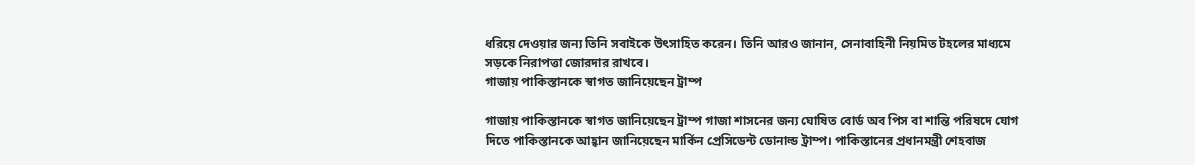ধরিয়ে দেওয়ার জন্য তিনি সবাইকে উৎসাহিত করেন। তিনি আরও জানান, সেনাবাহিনী নিয়মিত টহলের মাধ্যমে সড়কে নিরাপত্তা জোরদার রাখবে।
গাজায় পাকিস্তানকে স্বাগত জানিয়েছেন ট্রাম্প

গাজায় পাকিস্তানকে স্বাগত জানিয়েছেন ট্রাম্প গাজা শাসনের জন্য ঘোষিত বোর্ড অব পিস বা শান্তি পরিষদে যোগ দিতে পাকিস্তানকে আহ্বান জানিয়েছেন মার্কিন প্রেসিডেন্ট ডোনাল্ড ট্রাম্প। পাকিস্তানের প্রধানমন্ত্রী শেহবাজ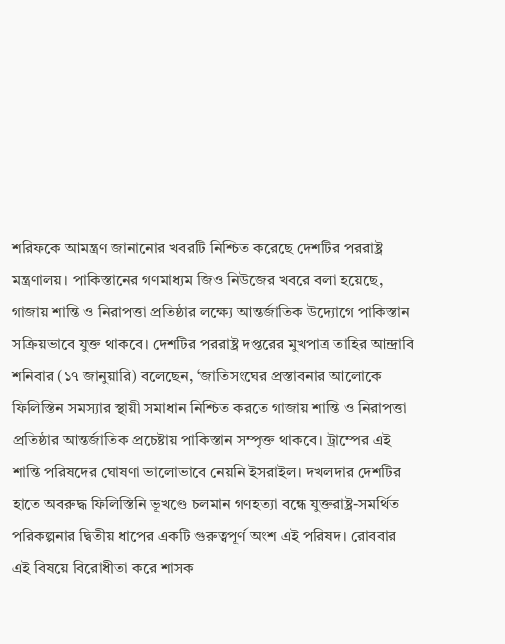শরিফকে আমন্ত্রণ জানানোর খবরটি নিশ্চিত করেছে দেশটির পররাষ্ট্র মন্ত্রণালয়। পাকিস্তানের গণমাধ্যম জিও নিউজের খবরে বলা হয়েছে, গাজায় শান্তি ও নিরাপত্তা প্রতিষ্ঠার লক্ষ্যে আন্তর্জাতিক উদ্যোগে পাকিস্তান সক্রিয়ভাবে যুক্ত থাকবে। দেশটির পররাষ্ট্র দপ্তরের মুখপাত্র তাহির আন্দ্রাবি শনিবার (১৭ জানুয়ারি) বলেছেন, ‘জাতিসংঘের প্রস্তাবনার আলোকে ফিলিস্তিন সমস্যার স্থায়ী সমাধান নিশ্চিত করতে গাজায় শান্তি ও নিরাপত্তা প্রতিষ্ঠার আন্তর্জাতিক প্রচেষ্টায় পাকিস্তান সম্পৃক্ত থাকবে। ট্রাম্পের এই শান্তি পরিষদের ঘোষণা ভালোভাবে নেয়নি ইসরাইল। দখলদার দেশটির হাতে অবরুদ্ধ ফিলিস্তিনি ভূখণ্ডে চলমান গণহত্যা বন্ধে যুক্তরাষ্ট্র-সমর্থিত পরিকল্পনার দ্বিতীয় ধাপের একটি গুরুত্বপূর্ণ অংশ এই পরিষদ। রোববার এই বিষয়ে বিরোধীতা করে শাসক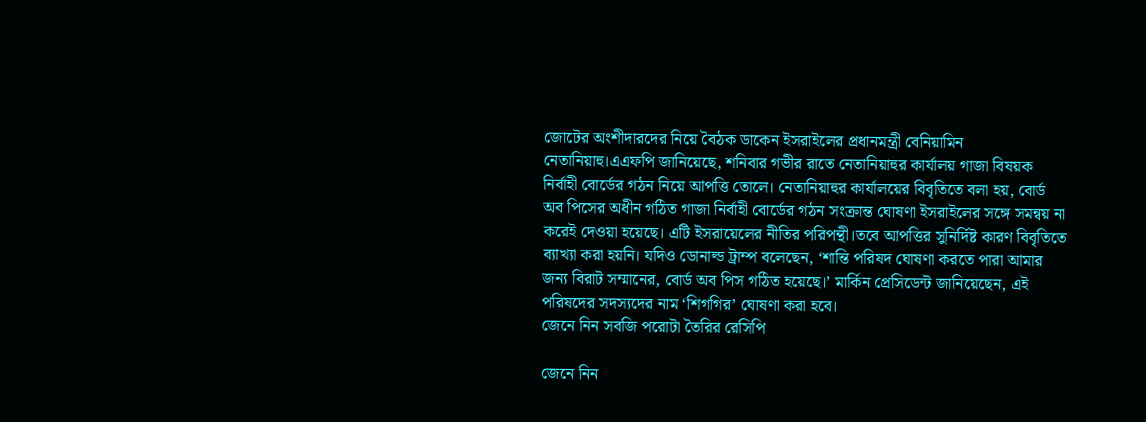জোটের অংশীদারদের নিয়ে বৈঠক ডাকেন ইসরাইলের প্রধানমন্ত্রী বেনিয়ামিন নেতানিয়াহু।এএফপি জানিয়েছে, শনিবার গভীর রাতে নেতানিয়াহুর কার্যালয় গাজা বিষয়ক নির্বাহী বোর্ডের গঠন নিয়ে আপত্তি তোলে। নেতানিয়াহুর কার্যালয়ের বিবৃতিতে বলা হয়, বোর্ড অব পিসের অধীন গঠিত গাজা নির্বাহী বোর্ডের গঠন সংক্রান্ত ঘোষণা ইসরাইলের সঙ্গে সমন্বয় না করেই দেওয়া হয়েছে। এটি ইসরায়েলের নীতির পরিপন্থী।তবে আপত্তির সুনির্দিষ্ট কারণ বিবৃতিতে ব্যাখ্যা করা হয়নি। যদিও ডোনাল্ড ট্রাম্প বলেছেন, ‘শান্তি পরিষদ ঘোষণা করতে পারা আমার জন্য বিরাট সম্মানের, বোর্ড অব পিস গঠিত হয়েছে।’ মার্কিন প্রেসিডেন্ট জানিয়েছেন, এই পরিষদের সদস্যদের নাম ‘শিগগির’ ঘোষণা করা হবে।
জেনে নিন সবজি পরোটা তৈরির রেসিপি

জেনে নিন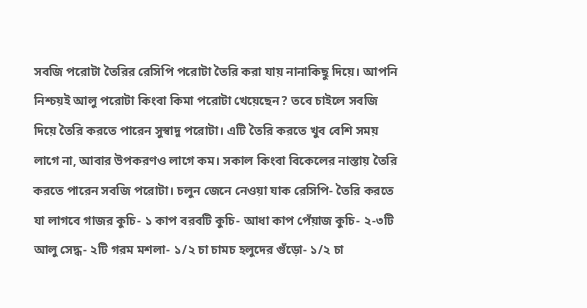সবজি পরোটা তৈরির রেসিপি পরোটা তৈরি করা যায় নানাকিছু দিয়ে। আপনি নিশ্চয়ই আলু পরোটা কিংবা কিমা পরোটা খেয়েছেন? তবে চাইলে সবজি দিয়ে তৈরি করতে পারেন সুস্বাদু পরোটা। এটি তৈরি করতে খুব বেশি সময় লাগে না, আবার উপকরণও লাগে কম। সকাল কিংবা বিকেলের নাস্তায় তৈরি করতে পারেন সবজি পরোটা। চলুন জেনে নেওয়া যাক রেসিপি- তৈরি করতে যা লাগবে গাজর কুচি- ১ কাপ বরবটি কুচি- আধা কাপ পেঁয়াজ কুচি- ২-৩টি আলু সেদ্ধ- ২টি গরম মশলা- ১/২ চা চামচ হলুদের গুঁড়ো- ১/২ চা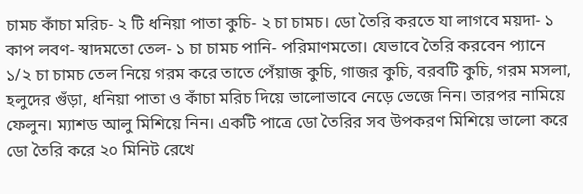চামচ কাঁচা মরিচ- ২ টি ধনিয়া পাতা কুচি- ২ চা চামচ। ডো তৈরি করতে যা লাগবে ময়দা- ১ কাপ লবণ- স্বাদমতো তেল- ১ চা চামচ পানি- পরিমাণমতো। যেভাবে তৈরি করবেন প্যানে ১/২ চা চামচ তেল নিয়ে গরম করে তাতে পেঁয়াজ কুচি, গাজর কুচি, বরবটি কুচি, গরম মসলা, হলুদের গুঁড়া, ধনিয়া পাতা ও কাঁচা মরিচ দিয়ে ভালোভাবে নেড়ে ভেজে নিন। তারপর নামিয়ে ফেলুন। ম্যাশড আলু মিশিয়ে নিন। একটি পাত্রে ডো তৈরির সব উপকরণ মিশিয়ে ভালো করে ডো তৈরি করে ২০ মিনিট রেখে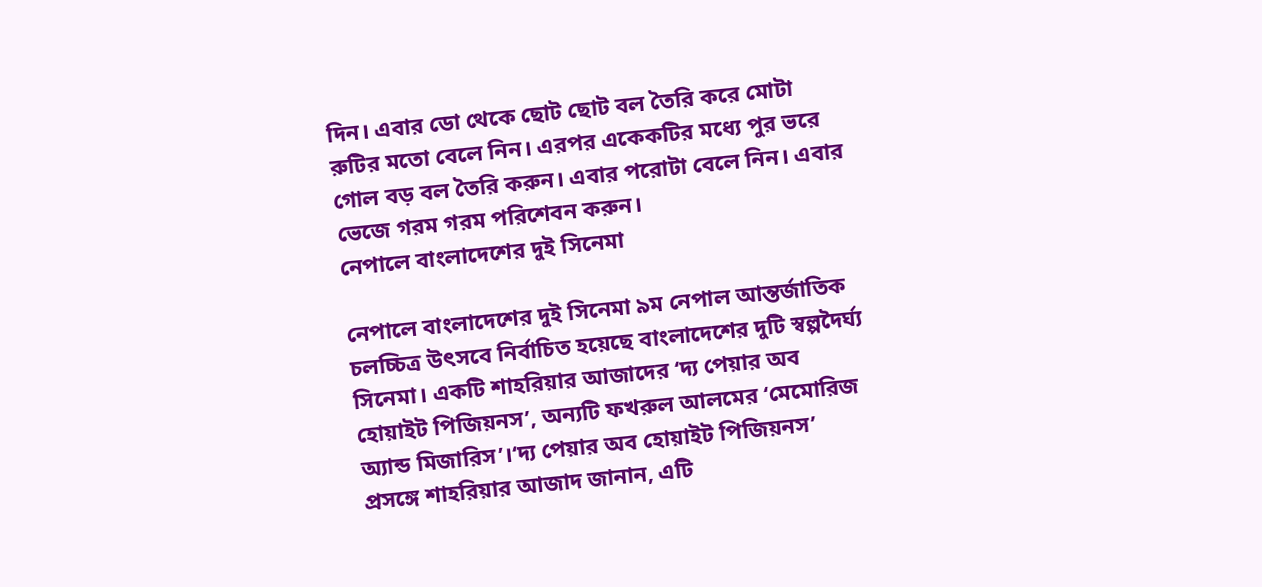দিন। এবার ডো থেকে ছোট ছোট বল তৈরি করে মোটা রুটির মতো বেলে নিন। এরপর একেকটির মধ্যে পুর ভরে গোল বড় বল তৈরি করুন। এবার পরোটা বেলে নিন। এবার ভেজে গরম গরম পরিশেবন করুন।
নেপালে বাংলাদেশের দুই সিনেমা

নেপালে বাংলাদেশের দুই সিনেমা ৯ম নেপাল আন্তর্জাতিক চলচ্চিত্র উৎসবে নির্বাচিত হয়েছে বাংলাদেশের দুটি স্বল্পদৈর্ঘ্য সিনেমা। একটি শাহরিয়ার আজাদের ‘দ্য পেয়ার অব হোয়াইট পিজিয়নস’, অন্যটি ফখরুল আলমের ‘মেমোরিজ অ্যান্ড মিজারিস’।‘দ্য পেয়ার অব হোয়াইট পিজিয়নস’ প্রসঙ্গে শাহরিয়ার আজাদ জানান, এটি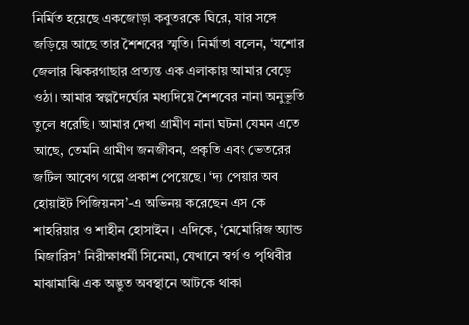নির্মিত হয়েছে একজোড়া কবুতরকে ঘিরে, যার সঙ্গে জড়িয়ে আছে তার শৈশবের স্মৃতি। নির্মাতা বলেন, ‘যশোর জেলার ঝিকরগাছার প্রত্যন্ত এক এলাকায় আমার বেড়ে ওঠা। আমার স্বল্পদৈর্ঘ্যের মধ্যদিয়ে শৈশবের নানা অনুভূতি তুলে ধরেছি। আমার দেখা গ্রামীণ নানা ঘটনা যেমন এতে আছে, তেমনি গ্রামীণ জনজীবন, প্রকৃতি এবং ভেতরের জটিল আবেগ গল্পে প্রকাশ পেয়েছে। ‘দ্য পেয়ার অব হোয়াইট পিজিয়নস’-এ অভিনয় করেছেন এস কে শাহরিয়ার ও শাহীন হোসাইন। এদিকে, ‘মেমোরিজ অ্যান্ড মিজারিস’ নিরীক্ষাধর্মী সিনেমা, যেখানে স্বর্গ ও পৃথিবীর মাঝামাঝি এক অদ্ভুত অবস্থানে আটকে থাকা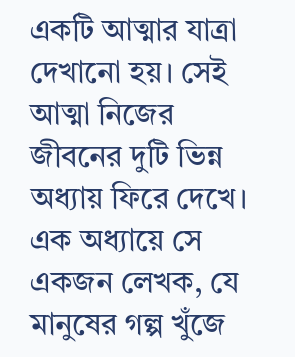একটি আত্মার যাত্রা দেখানো হয়। সেই আত্মা নিজের জীবনের দুটি ভিন্ন অধ্যায় ফিরে দেখে। এক অধ্যায়ে সে একজন লেখক, যে মানুষের গল্প খুঁজে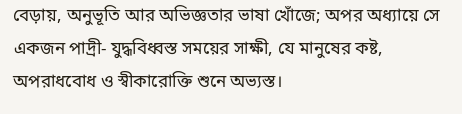বেড়ায়, অনুভূতি আর অভিজ্ঞতার ভাষা খোঁজে; অপর অধ্যায়ে সে একজন পাদ্রী- যুদ্ধবিধ্বস্ত সময়ের সাক্ষী, যে মানুষের কষ্ট, অপরাধবোধ ও স্বীকারোক্তি শুনে অভ্যস্ত।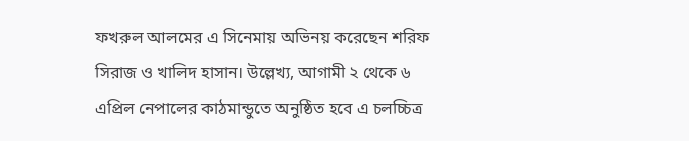ফখরুল আলমের এ সিনেমায় অভিনয় করেছেন শরিফ সিরাজ ও খালিদ হাসান। উল্লেখ্য, আগামী ২ থেকে ৬ এপ্রিল নেপালের কাঠমান্ডুতে অনুষ্ঠিত হবে এ চলচ্চিত্র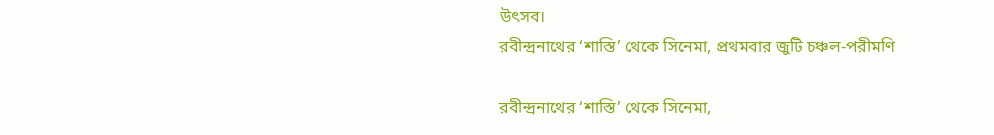উৎসব।
রবীন্দ্রনাথের ‘শাস্তি’ থেকে সিনেমা, প্রথমবার জুটি চঞ্চল-পরীমণি

রবীন্দ্রনাথের ‘শাস্তি’ থেকে সিনেমা,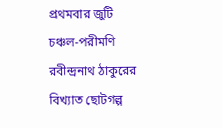প্রথমবার জুটি চঞ্চল-পরীমণি রবীন্দ্রনাথ ঠাকুরের বিখ্যাত ছোটগল্প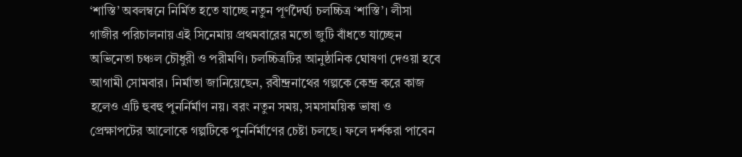‘শাস্তি’ অবলম্বনে নির্মিত হতে যাচ্ছে নতুন পূর্ণদৈর্ঘ্য চলচ্চিত্র ‘শাস্তি’। লীসা গাজীর পরিচালনায় এই সিনেমায় প্রথমবারের মতো জুটি বাঁধতে যাচ্ছেন অভিনেতা চঞ্চল চৌধুরী ও পরীমণি। চলচ্চিত্রটির আনুষ্ঠানিক ঘোষণা দেওয়া হবে আগামী সোমবার। নির্মাতা জানিয়েছেন, রবীন্দ্রনাথের গল্পকে কেন্দ্র করে কাজ হলেও এটি হুবহু পুনর্নির্মাণ নয়। বরং নতুন সময়, সমসাময়িক ভাষা ও প্রেক্ষাপটের আলোকে গল্পটিকে পুনর্নির্মাণের চেষ্টা চলছে। ফলে দর্শকরা পাবেন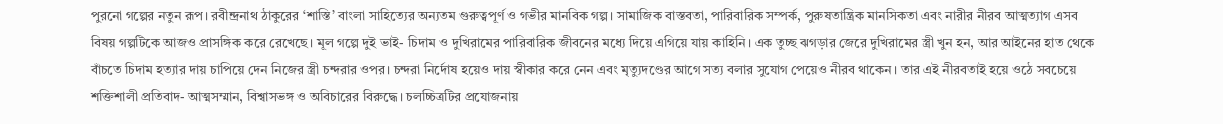পুরনো গল্পের নতুন রূপ। রবীন্দ্রনাথ ঠাকুরের ‘শাস্তি’ বাংলা সাহিত্যের অন্যতম গুরুত্বপূর্ণ ও গভীর মানবিক গল্প। সামাজিক বাস্তবতা, পারিবারিক সম্পর্ক, পুরুষতান্ত্রিক মানসিকতা এবং নারীর নীরব আত্মত্যাগ এসব বিষয় গল্পটিকে আজও প্রাসঙ্গিক করে রেখেছে। মূল গল্পে দুই ভাই- চিদাম ও দুখিরামের পারিবারিক জীবনের মধ্যে দিয়ে এগিয়ে যায় কাহিনি। এক তুচ্ছ ঝগড়ার জেরে দুখিরামের স্ত্রী খুন হন, আর আইনের হাত থেকে বাঁচতে চিদাম হত্যার দায় চাপিয়ে দেন নিজের স্ত্রী চন্দরার ওপর। চন্দরা নির্দোষ হয়েও দায় স্বীকার করে নেন এবং মৃত্যুদণ্ডের আগে সত্য বলার সুযোগ পেয়েও নীরব থাকেন। তার এই নীরবতাই হয়ে ওঠে সবচেয়ে শক্তিশালী প্রতিবাদ- আত্মসম্মান, বিশ্বাসভঙ্গ ও অবিচারের বিরুদ্ধে। চলচ্চিত্রটির প্রযোজনায়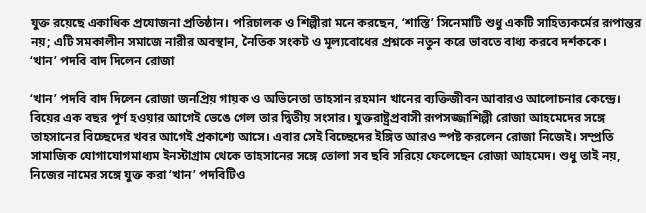যুক্ত রয়েছে একাধিক প্রযোজনা প্রতিষ্ঠান। পরিচালক ও শিল্পীরা মনে করছেন, ‘শাস্তি’ সিনেমাটি শুধু একটি সাহিত্যকর্মের রূপান্তর নয়; এটি সমকালীন সমাজে নারীর অবস্থান, নৈতিক সংকট ও মূল্যবোধের প্রশ্নকে নতুন করে ভাবতে বাধ্য করবে দর্শককে।
‘খান’ পদবি বাদ দিলেন রোজা

‘খান’ পদবি বাদ দিলেন রোজা জনপ্রিয় গায়ক ও অভিনেতা তাহসান রহমান খানের ব্যক্তিজীবন আবারও আলোচনার কেন্দ্রে। বিয়ের এক বছর পূর্ণ হওয়ার আগেই ভেঙে গেল তার দ্বিতীয় সংসার। যুক্তরাষ্ট্রপ্রবাসী রূপসজ্জাশিল্পী রোজা আহমেদের সঙ্গে তাহসানের বিচ্ছেদের খবর আগেই প্রকাশ্যে আসে। এবার সেই বিচ্ছেদের ইঙ্গিত আরও স্পষ্ট করলেন রোজা নিজেই। সম্প্রতি সামাজিক যোগাযোগমাধ্যম ইনস্টাগ্রাম থেকে তাহসানের সঙ্গে তোলা সব ছবি সরিয়ে ফেলেছেন রোজা আহমেদ। শুধু তাই নয়, নিজের নামের সঙ্গে যুক্ত করা ‘খান’ পদবিটিও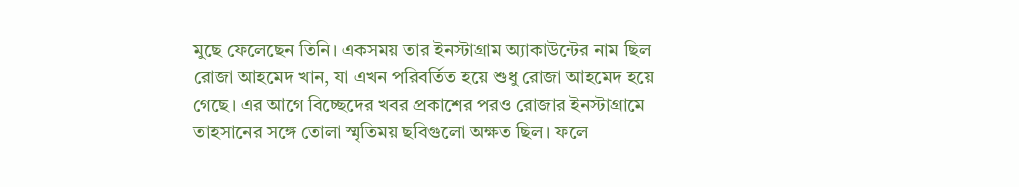মুছে ফেলেছেন তিনি। একসময় তার ইনস্টাগ্রাম অ্যাকাউন্টের নাম ছিল রোজা আহমেদ খান, যা এখন পরিবর্তিত হয়ে শুধু রোজা আহমেদ হয়ে গেছে। এর আগে বিচ্ছেদের খবর প্রকাশের পরও রোজার ইনস্টাগ্রামে তাহসানের সঙ্গে তোলা স্মৃতিময় ছবিগুলো অক্ষত ছিল। ফলে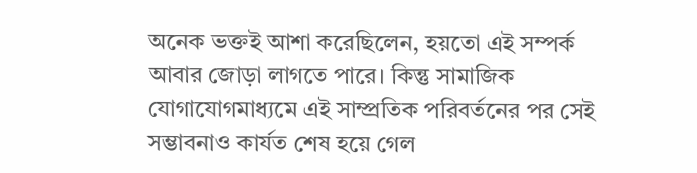অনেক ভক্তই আশা করেছিলেন, হয়তো এই সম্পর্ক আবার জোড়া লাগতে পারে। কিন্তু সামাজিক যোগাযোগমাধ্যমে এই সাম্প্রতিক পরিবর্তনের পর সেই সম্ভাবনাও কার্যত শেষ হয়ে গেল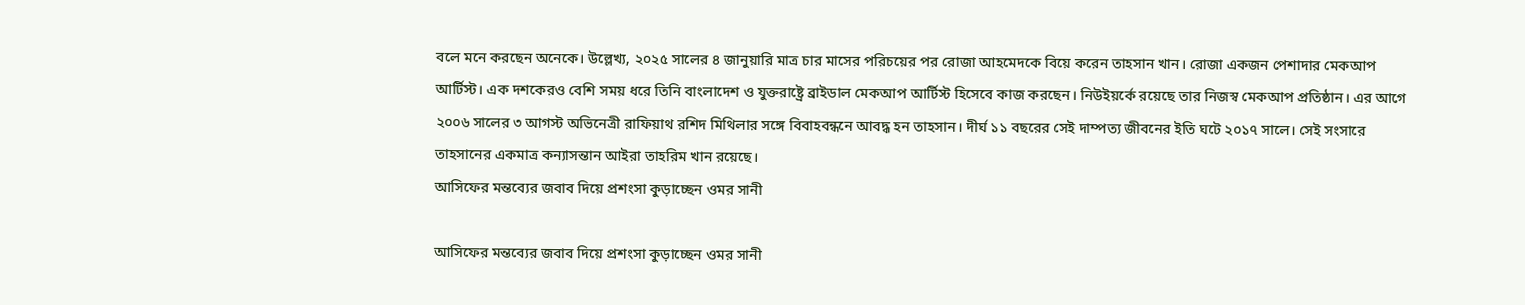বলে মনে করছেন অনেকে। উল্লেখ্য, ২০২৫ সালের ৪ জানুয়ারি মাত্র চার মাসের পরিচয়ের পর রোজা আহমেদকে বিয়ে করেন তাহসান খান। রোজা একজন পেশাদার মেকআপ আর্টিস্ট। এক দশকেরও বেশি সময় ধরে তিনি বাংলাদেশ ও যুক্তরাষ্ট্রে ব্রাইডাল মেকআপ আর্টিস্ট হিসেবে কাজ করছেন। নিউইয়র্কে রয়েছে তার নিজস্ব মেকআপ প্রতিষ্ঠান। এর আগে ২০০৬ সালের ৩ আগস্ট অভিনেত্রী রাফিয়াথ রশিদ মিথিলার সঙ্গে বিবাহবন্ধনে আবদ্ধ হন তাহসান। দীর্ঘ ১১ বছরের সেই দাম্পত্য জীবনের ইতি ঘটে ২০১৭ সালে। সেই সংসারে তাহসানের একমাত্র কন্যাসন্তান আইরা তাহরিম খান রয়েছে।
আসিফের মন্তব্যের জবাব দিয়ে প্রশংসা কুড়াচ্ছেন ওমর সানী

আসিফের মন্তব্যের জবাব দিয়ে প্রশংসা কুড়াচ্ছেন ওমর সানী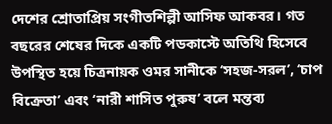দেশের শ্রোতাপ্রিয় সংগীতশিল্পী আসিফ আকবর। গত বছরের শেষের দিকে একটি পডকাস্টে অতিথি হিসেবে উপস্থিত হয়ে চিত্রনায়ক ওমর সানীকে ‘সহজ-সরল’, ‘চাপ বিক্রেতা’ এবং ‘নারী শাসিত পুরুষ’ বলে মন্তব্য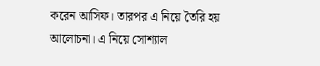করেন আসিফ। তারপর এ নিয়ে তৈরি হয় আলোচনা। এ নিয়ে সোশ্যাল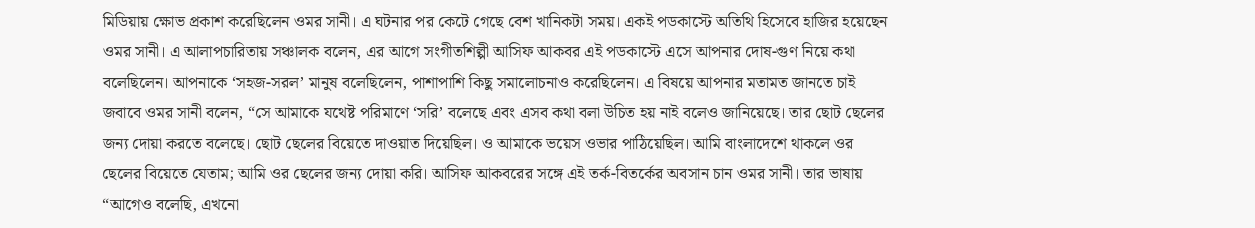মিডিয়ায় ক্ষোভ প্রকাশ করেছিলেন ওমর সানী। এ ঘটনার পর কেটে গেছে বেশ খানিকটা সময়। একই পডকাস্টে অতিথি হিসেবে হাজির হয়েছেন ওমর সানী। এ আলাপচারিতায় সঞ্চালক বলেন, এর আগে সংগীতশিল্পী আসিফ আকবর এই পডকাস্টে এসে আপনার দোষ-গুণ নিয়ে কথা বলেছিলেন। আপনাকে ‘সহজ-সরল’ মানুষ বলেছিলেন, পাশাপাশি কিছু সমালোচনাও করেছিলেন। এ বিষয়ে আপনার মতামত জানতে চাই জবাবে ওমর সানী বলেন, “সে আমাকে যথেষ্ট পরিমাণে ‘সরি’ বলেছে এবং এসব কথা বলা উচিত হয় নাই বলেও জানিয়েছে। তার ছোট ছেলের জন্য দোয়া করতে বলেছে। ছোট ছেলের বিয়েতে দাওয়াত দিয়েছিল। ও আমাকে ভয়েস ওভার পাঠিয়েছিল। আমি বাংলাদেশে থাকলে ওর ছেলের বিয়েতে যেতাম; আমি ওর ছেলের জন্য দোয়া করি। আসিফ আকবরের সঙ্গে এই তর্ক-বিতর্কের অবসান চান ওমর সানী। তার ভাষায় “আগেও বলেছি, এখনো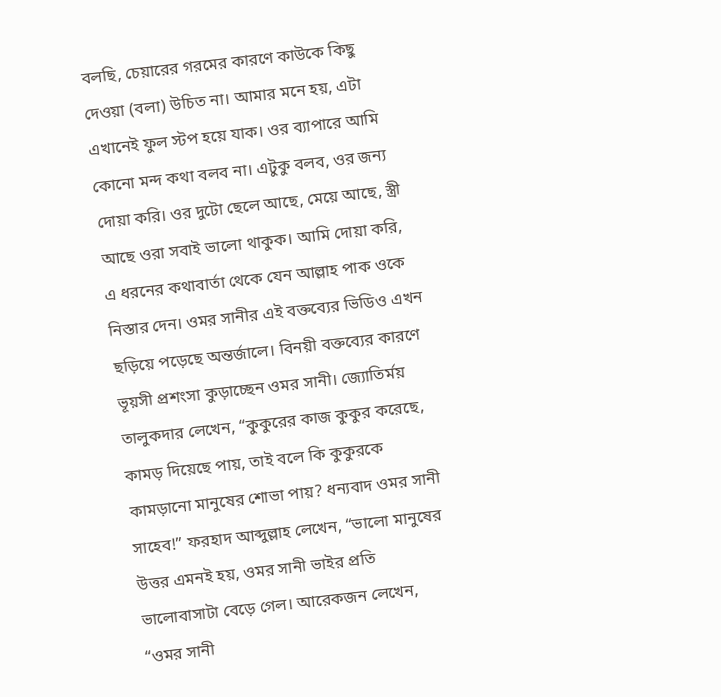বলছি, চেয়ারের গরমের কারণে কাউকে কিছু দেওয়া (বলা) উচিত না। আমার মনে হয়, এটা এখানেই ফুল স্টপ হয়ে যাক। ওর ব্যাপারে আমি কোনো মন্দ কথা বলব না। এটুকু বলব, ওর জন্য দোয়া করি। ওর দুটো ছেলে আছে, মেয়ে আছে, স্ত্রী আছে ওরা সবাই ভালো থাকুক। আমি দোয়া করি, এ ধরনের কথাবার্তা থেকে যেন আল্লাহ পাক ওকে নিস্তার দেন। ওমর সানীর এই বক্তব্যের ভিডিও এখন ছড়িয়ে পড়েছে অন্তর্জালে। বিনয়ী বক্তব্যের কারণে ভূয়সী প্রশংসা কুড়াচ্ছেন ওমর সানী। জ্যোতির্ময় তালুকদার লেখেন, “কুকুরের কাজ কুকুর করেছে, কামড় দিয়েছে পায়, তাই বলে কি কুকুরকে কামড়ানো মানুষের শোভা পায়? ধন্যবাদ ওমর সানী সাহেব!” ফরহাদ আব্দুল্লাহ লেখেন, “ভালো মানুষের উত্তর এমনই হয়, ওমর সানী ভাইর প্রতি ভালোবাসাটা বেড়ে গেল। আরেকজন লেখেন, “ওমর সানী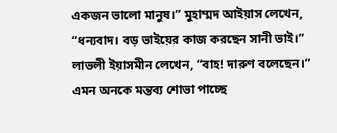একজন ভালো মানুষ।” মুহাম্মদ আইয়াস লেখেন, “ধন্যবাদ। বড় ভাইয়ের কাজ করছেন সানী ভাই।” লাভলী ইয়াসমীন লেখেন, “বাহ! দারুণ বলেছেন।” এমন অনকে মন্তব্য শোভা পাচ্ছে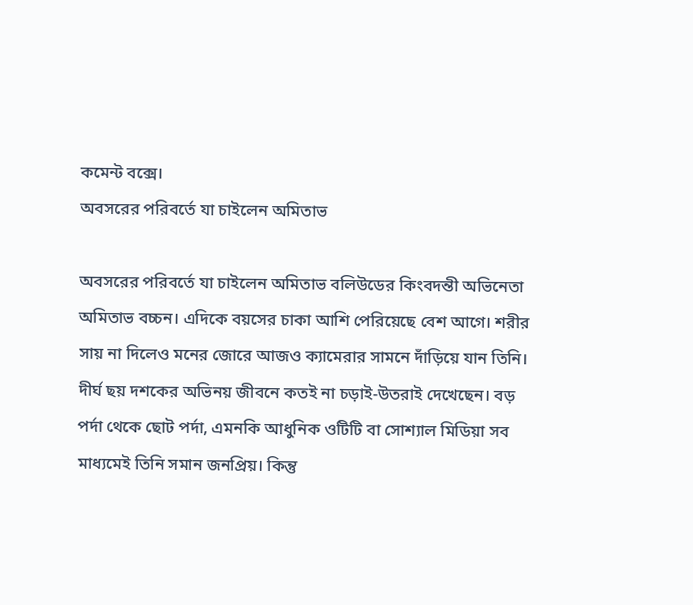কমেন্ট বক্সে।
অবসরের পরিবর্তে যা চাইলেন অমিতাভ

অবসরের পরিবর্তে যা চাইলেন অমিতাভ বলিউডের কিংবদন্তী অভিনেতা অমিতাভ বচ্চন। এদিকে বয়সের চাকা আশি পেরিয়েছে বেশ আগে। শরীর সায় না দিলেও মনের জোরে আজও ক্যামেরার সামনে দাঁড়িয়ে যান তিনি। দীর্ঘ ছয় দশকের অভিনয় জীবনে কতই না চড়াই-উতরাই দেখেছেন। বড় পর্দা থেকে ছোট পর্দা, এমনকি আধুনিক ওটিটি বা সোশ্যাল মিডিয়া সব মাধ্যমেই তিনি সমান জনপ্রিয়। কিন্তু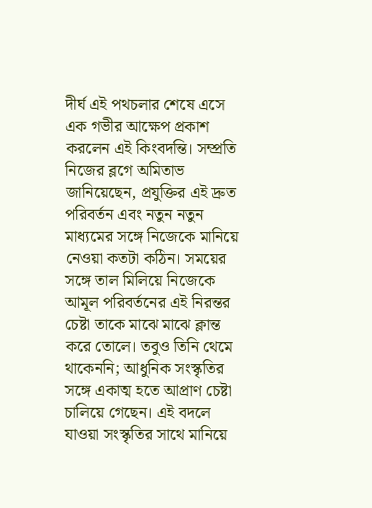দীর্ঘ এই পথচলার শেষে এসে এক গভীর আক্ষেপ প্রকাশ করলেন এই কিংবদন্তি। সম্প্রতি নিজের ব্লগে অমিতাভ জানিয়েছেন, প্রযুক্তির এই দ্রুত পরিবর্তন এবং নতুন নতুন মাধ্যমের সঙ্গে নিজেকে মানিয়ে নেওয়া কতটা কঠিন। সময়ের সঙ্গে তাল মিলিয়ে নিজেকে আমূল পরিবর্তনের এই নিরন্তর চেষ্টা তাকে মাঝে মাঝে ক্লান্ত করে তোলে। তবুও তিনি থেমে থাকেননি; আধুনিক সংস্কৃতির সঙ্গে একাত্ম হতে আপ্রাণ চেষ্টা চালিয়ে গেছেন। এই বদলে যাওয়া সংস্কৃতির সাথে মানিয়ে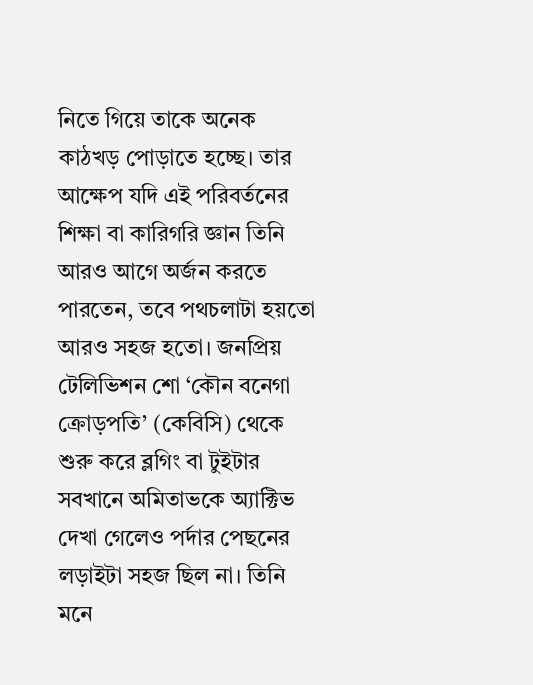নিতে গিয়ে তাকে অনেক কাঠখড় পোড়াতে হচ্ছে। তার আক্ষেপ যদি এই পরিবর্তনের শিক্ষা বা কারিগরি জ্ঞান তিনি আরও আগে অর্জন করতে পারতেন, তবে পথচলাটা হয়তো আরও সহজ হতো। জনপ্রিয় টেলিভিশন শো ‘কৌন বনেগা ক্রোড়পতি’ (কেবিসি) থেকে শুরু করে ব্লগিং বা টুইটার সবখানে অমিতাভকে অ্যাক্টিভ দেখা গেলেও পর্দার পেছনের লড়াইটা সহজ ছিল না। তিনি মনে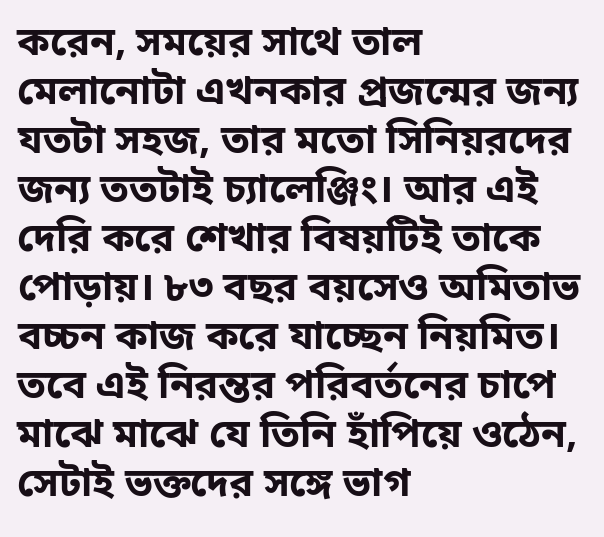করেন, সময়ের সাথে তাল মেলানোটা এখনকার প্রজন্মের জন্য যতটা সহজ, তার মতো সিনিয়রদের জন্য ততটাই চ্যালেঞ্জিং। আর এই দেরি করে শেখার বিষয়টিই তাকে পোড়ায়। ৮৩ বছর বয়সেও অমিতাভ বচ্চন কাজ করে যাচ্ছেন নিয়মিত। তবে এই নিরন্তর পরিবর্তনের চাপে মাঝে মাঝে যে তিনি হাঁপিয়ে ওঠেন, সেটাই ভক্তদের সঙ্গে ভাগ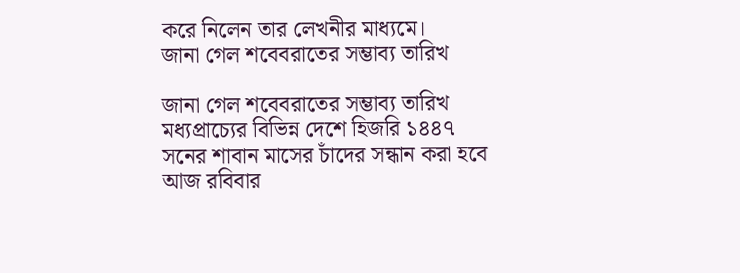করে নিলেন তার লেখনীর মাধ্যমে।
জানা গেল শবেবরাতের সম্ভাব্য তারিখ

জানা গেল শবেবরাতের সম্ভাব্য তারিখ মধ্যপ্রাচ্যের বিভিন্ন দেশে হিজরি ১৪৪৭ সনের শাবান মাসের চাঁদের সন্ধান করা হবে আজ রবিবার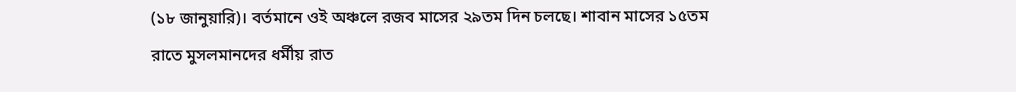(১৮ জানুয়ারি)। বর্তমানে ওই অঞ্চলে রজব মাসের ২৯তম দিন চলছে। শাবান মাসের ১৫তম রাতে মুসলমানদের ধর্মীয় রাত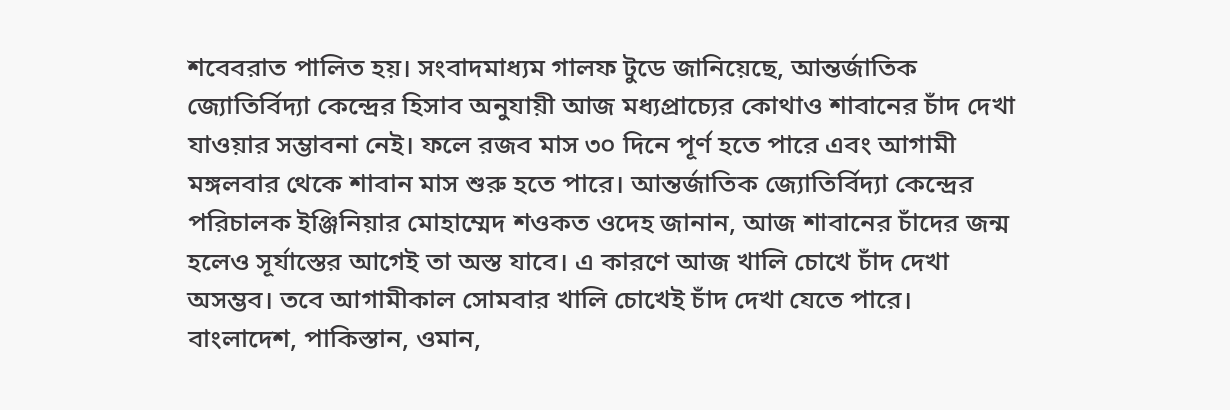শবেবরাত পালিত হয়। সংবাদমাধ্যম গালফ টুডে জানিয়েছে, আন্তর্জাতিক জ্যোতির্বিদ্যা কেন্দ্রের হিসাব অনুযায়ী আজ মধ্যপ্রাচ্যের কোথাও শাবানের চাঁদ দেখা যাওয়ার সম্ভাবনা নেই। ফলে রজব মাস ৩০ দিনে পূর্ণ হতে পারে এবং আগামী মঙ্গলবার থেকে শাবান মাস শুরু হতে পারে। আন্তর্জাতিক জ্যোতির্বিদ্যা কেন্দ্রের পরিচালক ইঞ্জিনিয়ার মোহাম্মেদ শওকত ওদেহ জানান, আজ শাবানের চাঁদের জন্ম হলেও সূর্যাস্তের আগেই তা অস্ত যাবে। এ কারণে আজ খালি চোখে চাঁদ দেখা অসম্ভব। তবে আগামীকাল সোমবার খালি চোখেই চাঁদ দেখা যেতে পারে। বাংলাদেশ, পাকিস্তান, ওমান,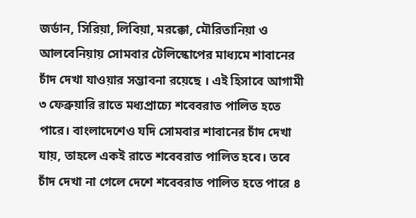জর্ডান, সিরিয়া, লিবিয়া, মরক্কো, মৌরিতানিয়া ও আলবেনিয়ায় সোমবার টেলিস্কোপের মাধ্যমে শাবানের চাঁদ দেখা যাওয়ার সম্ভাবনা রয়েছে । এই হিসাবে আগামী ৩ ফেব্রুয়ারি রাতে মধ্যপ্রাচ্যে শবেবরাত পালিত হতে পারে। বাংলাদেশেও যদি সোমবার শাবানের চাঁদ দেখা যায়, তাহলে একই রাতে শবেবরাত পালিত হবে। তবে চাঁদ দেখা না গেলে দেশে শবেবরাত পালিত হতে পারে ৪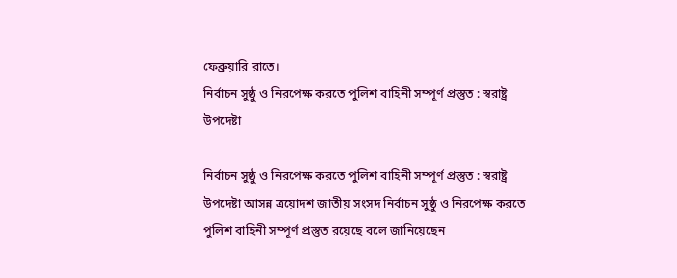ফেব্রুয়ারি রাতে।
নির্বাচন সুষ্ঠু ও নিরপেক্ষ করতে পুলিশ বাহিনী সম্পূর্ণ প্রস্তুত : স্বরাষ্ট্র উপদেষ্টা

নির্বাচন সুষ্ঠু ও নিরপেক্ষ করতে পুলিশ বাহিনী সম্পূর্ণ প্রস্তুত : স্বরাষ্ট্র উপদেষ্টা আসন্ন ত্রয়োদশ জাতীয় সংসদ নির্বাচন সুষ্ঠু ও নিরপেক্ষ করতে পুলিশ বাহিনী সম্পূর্ণ প্রস্তুত রয়েছে বলে জানিয়েছেন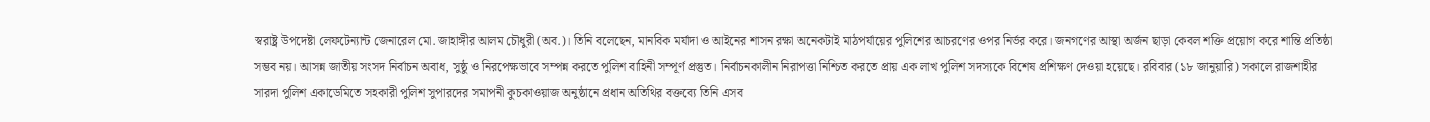স্বরাষ্ট্র উপদেষ্টা লেফটেন্যান্ট জেনারেল মো. জাহাঙ্গীর আলম চৌধুরী (অব.)। তিনি বলেছেন, মানবিক মর্যাদা ও আইনের শাসন রক্ষা অনেকটাই মাঠপর্যায়ের পুলিশের আচরণের ওপর নির্ভর করে। জনগণের আস্থা অর্জন ছাড়া কেবল শক্তি প্রয়োগ করে শান্তি প্রতিষ্ঠা সম্ভব নয়। আসন্ন জাতীয় সংসদ নির্বাচন অবাধ, সুষ্ঠু ও নিরপেক্ষভাবে সম্পন্ন করতে পুলিশ বাহিনী সম্পূর্ণ প্রস্তুত। নির্বাচনকালীন নিরাপত্তা নিশ্চিত করতে প্রায় এক লাখ পুলিশ সদস্যকে বিশেষ প্রশিক্ষণ দেওয়া হয়েছে। রবিবার (১৮ জানুয়ারি) সকালে রাজশাহীর সারদা পুলিশ একাডেমিতে সহকারী পুলিশ সুপারদের সমাপনী কুচকাওয়াজ অনুষ্ঠানে প্রধান অতিথির বক্তব্যে তিনি এসব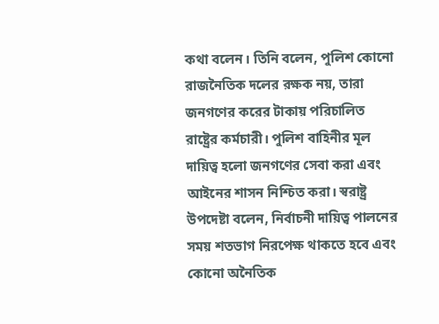কথা বলেন। তিনি বলেন, পুলিশ কোনো রাজনৈতিক দলের রক্ষক নয়, তারা জনগণের করের টাকায় পরিচালিত রাষ্ট্রের কর্মচারী। পুলিশ বাহিনীর মূল দায়িত্ব হলো জনগণের সেবা করা এবং আইনের শাসন নিশ্চিত করা। স্বরাষ্ট্র উপদেষ্টা বলেন, নির্বাচনী দায়িত্ব পালনের সময় শতভাগ নিরপেক্ষ থাকতে হবে এবং কোনো অনৈতিক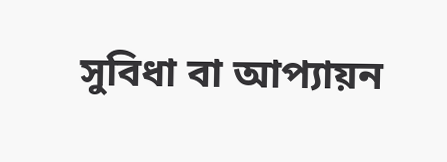সুবিধা বা আপ্যায়ন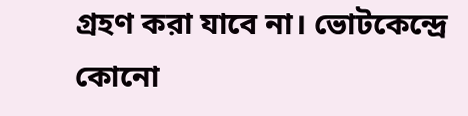গ্রহণ করা যাবে না। ভোটকেন্দ্রে কোনো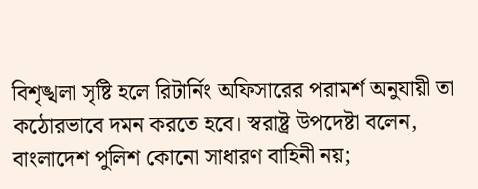বিশৃঙ্খলা সৃষ্টি হলে রিটার্নিং অফিসারের পরামর্শ অনুযায়ী তা কঠোরভাবে দমন করতে হবে। স্বরাষ্ট্র উপদেষ্টা বলেন, বাংলাদেশ পুলিশ কোনো সাধারণ বাহিনী নয়;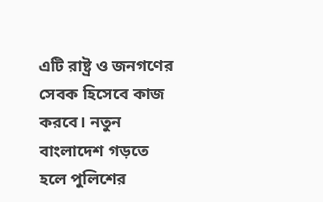এটি রাষ্ট্র ও জনগণের সেবক হিসেবে কাজ করবে। নতুন বাংলাদেশ গড়তে হলে পুলিশের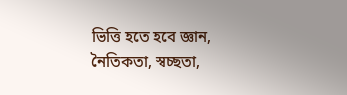ভিত্তি হতে হবে জ্ঞান, নৈতিকতা, স্বচ্ছতা,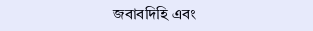জবাবদিহি এবং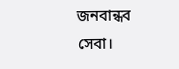জনবান্ধব সেবা।